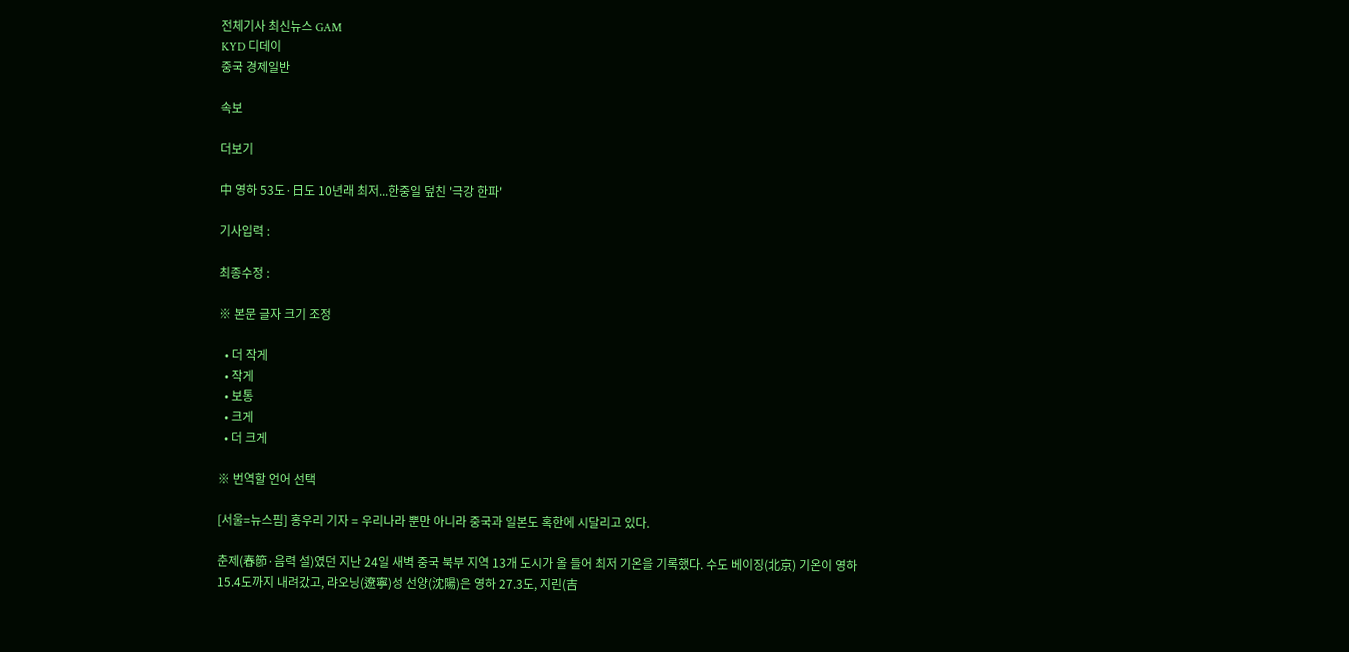전체기사 최신뉴스 GAM
KYD 디데이
중국 경제일반

속보

더보기

中 영하 53도·日도 10년래 최저...한중일 덮친 '극강 한파'

기사입력 :

최종수정 :

※ 본문 글자 크기 조정

  • 더 작게
  • 작게
  • 보통
  • 크게
  • 더 크게

※ 번역할 언어 선택

[서울=뉴스핌] 홍우리 기자 = 우리나라 뿐만 아니라 중국과 일본도 혹한에 시달리고 있다.

춘제(春節·음력 설)였던 지난 24일 새벽 중국 북부 지역 13개 도시가 올 들어 최저 기온을 기록했다. 수도 베이징(北京) 기온이 영하 15.4도까지 내려갔고, 랴오닝(遼寧)성 선양(沈陽)은 영하 27.3도, 지린(吉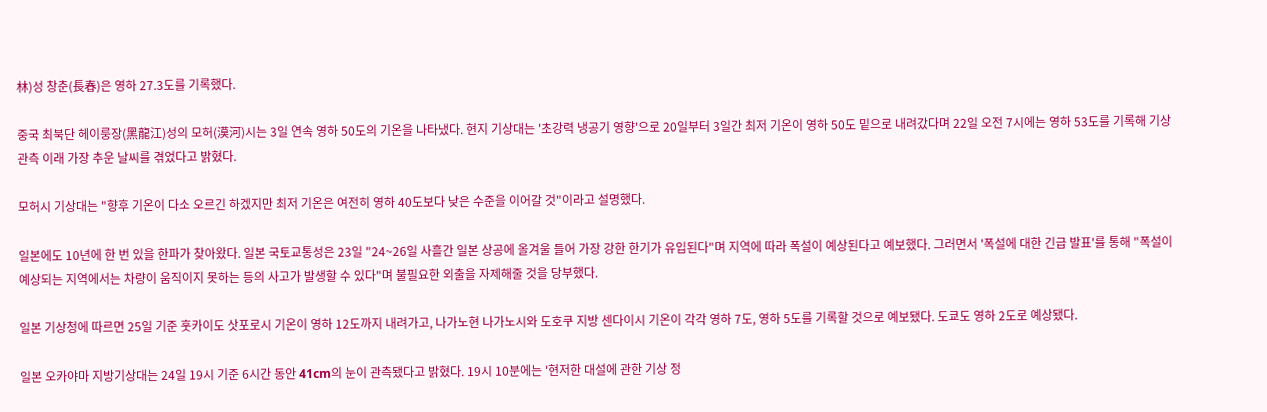林)성 창춘(長春)은 영하 27.3도를 기록했다.

중국 최북단 헤이룽장(黑龍江)성의 모허(漠河)시는 3일 연속 영하 50도의 기온을 나타냈다. 현지 기상대는 '초강력 냉공기 영향'으로 20일부터 3일간 최저 기온이 영하 50도 밑으로 내려갔다며 22일 오전 7시에는 영하 53도를 기록해 기상 관측 이래 가장 추운 날씨를 겪었다고 밝혔다.

모허시 기상대는 "향후 기온이 다소 오르긴 하겠지만 최저 기온은 여전히 영하 40도보다 낮은 수준을 이어갈 것"이라고 설명했다.

일본에도 10년에 한 번 있을 한파가 찾아왔다. 일본 국토교통성은 23일 "24~26일 사흘간 일본 상공에 올겨울 들어 가장 강한 한기가 유입된다"며 지역에 따라 폭설이 예상된다고 예보했다. 그러면서 '폭설에 대한 긴급 발표'를 통해 "폭설이 예상되는 지역에서는 차량이 움직이지 못하는 등의 사고가 발생할 수 있다"며 불필요한 외출을 자제해줄 것을 당부했다.

일본 기상청에 따르면 25일 기준 훗카이도 삿포로시 기온이 영하 12도까지 내려가고, 나가노현 나가노시와 도호쿠 지방 센다이시 기온이 각각 영하 7도, 영하 5도를 기록할 것으로 예보됐다. 도쿄도 영하 2도로 예상됐다.

일본 오카야마 지방기상대는 24일 19시 기준 6시간 동안 41cm의 눈이 관측됐다고 밝혔다. 19시 10분에는 '현저한 대설에 관한 기상 정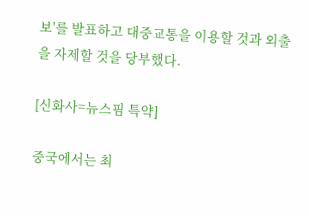보'를 발표하고 대중교통을 이용할 것과 외출을 자제할 것을 당부했다.

[신화사=뉴스핌 특약]

중국에서는 최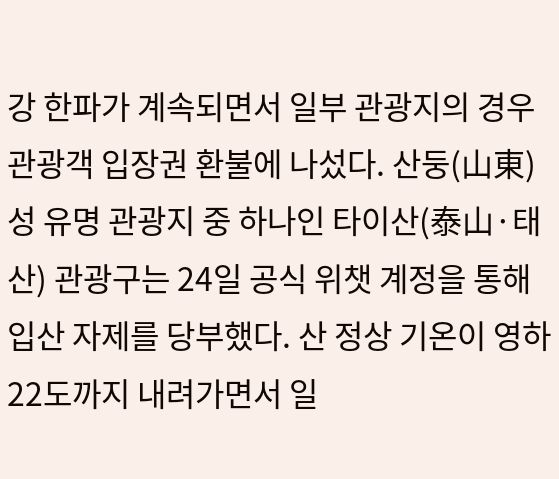강 한파가 계속되면서 일부 관광지의 경우 관광객 입장권 환불에 나섰다. 산둥(山東)성 유명 관광지 중 하나인 타이산(泰山·태산) 관광구는 24일 공식 위챗 계정을 통해 입산 자제를 당부했다. 산 정상 기온이 영하 22도까지 내려가면서 일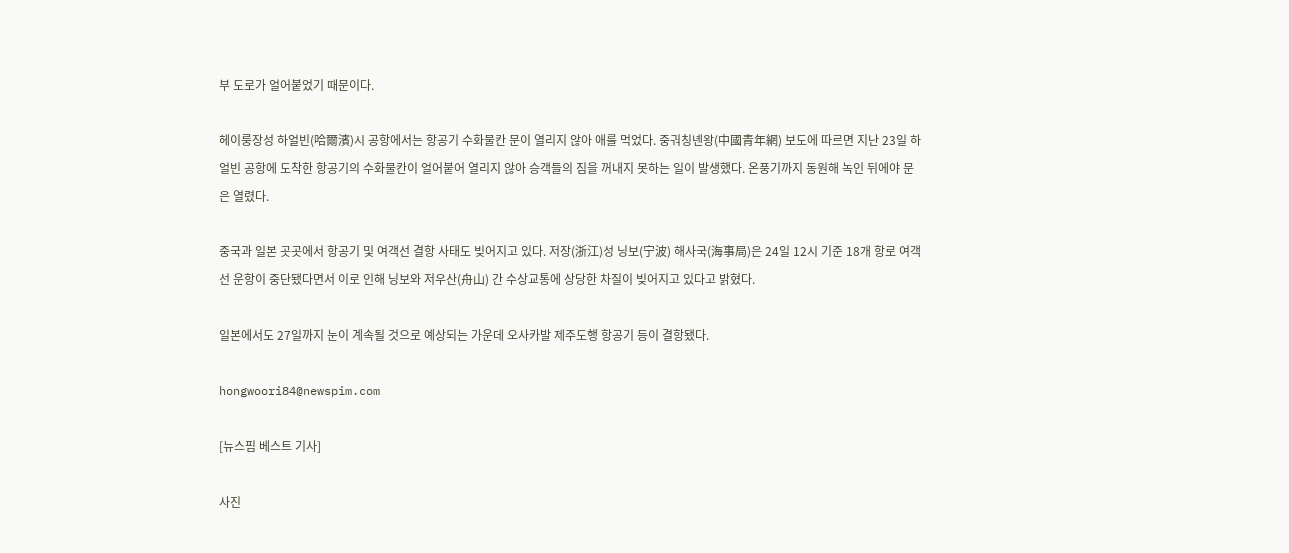부 도로가 얼어붙었기 때문이다.

헤이룽장성 하얼빈(哈爾濱)시 공항에서는 항공기 수화물칸 문이 열리지 않아 애를 먹었다. 중궈칭녠왕(中國青年網) 보도에 따르면 지난 23일 하얼빈 공항에 도착한 항공기의 수화물칸이 얼어붙어 열리지 않아 승객들의 짐을 꺼내지 못하는 일이 발생했다. 온풍기까지 동원해 녹인 뒤에야 문은 열렸다.

중국과 일본 곳곳에서 항공기 및 여객선 결항 사태도 빚어지고 있다. 저장(浙江)성 닝보(宁波) 해사국(海事局)은 24일 12시 기준 18개 항로 여객선 운항이 중단됐다면서 이로 인해 닝보와 저우산(舟山) 간 수상교통에 상당한 차질이 빚어지고 있다고 밝혔다.

일본에서도 27일까지 눈이 계속될 것으로 예상되는 가운데 오사카발 제주도행 항공기 등이 결항됐다.

hongwoori84@newspim.com

[뉴스핌 베스트 기사]

사진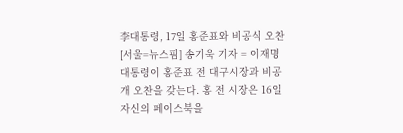李대통령, 17일 홍준표와 비공식 오찬 [서울=뉴스핌] 송기욱 기자 = 이재명 대통령이 홍준표 전 대구시장과 비공개 오찬을 갖는다. 홍 전 시장은 16일 자신의 페이스북을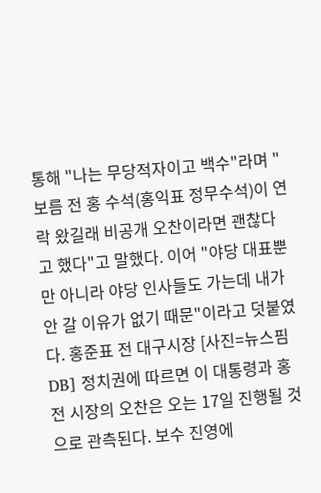통해 "나는 무당적자이고 백수"라며 "보름 전 홍 수석(홍익표 정무수석)이 연락 왔길래 비공개 오찬이라면 괜찮다고 했다"고 말했다. 이어 "야당 대표뿐만 아니라 야당 인사들도 가는데 내가 안 갈 이유가 없기 때문"이라고 덧붙였다. 홍준표 전 대구시장 [사진=뉴스핌 DB] 정치권에 따르면 이 대통령과 홍 전 시장의 오찬은 오는 17일 진행될 것으로 관측된다. 보수 진영에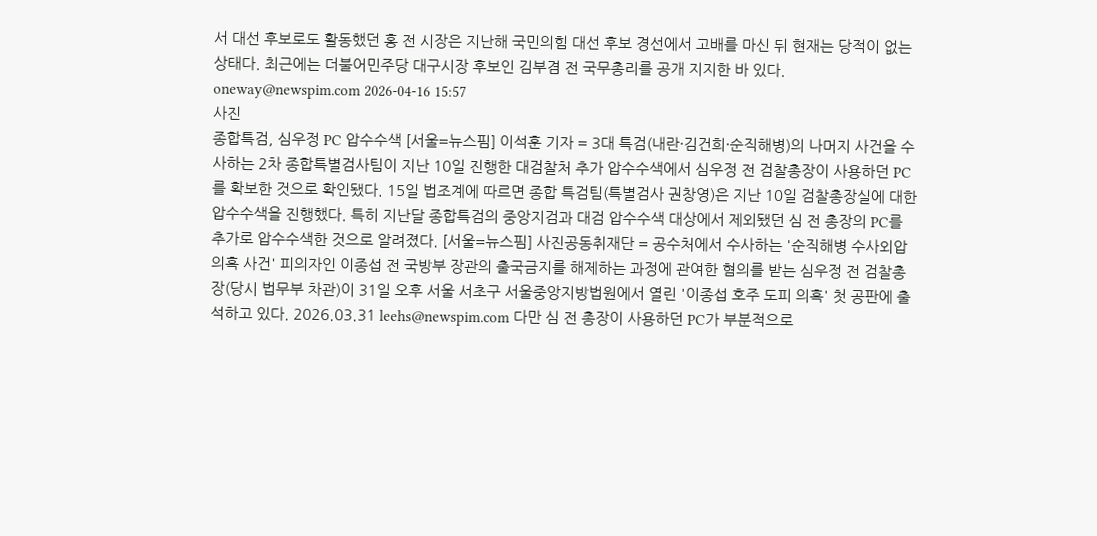서 대선 후보로도 활동했던 홍 전 시장은 지난해 국민의힘 대선 후보 경선에서 고배를 마신 뒤 현재는 당적이 없는 상태다. 최근에는 더불어민주당 대구시장 후보인 김부겸 전 국무총리를 공개 지지한 바 있다. oneway@newspim.com 2026-04-16 15:57
사진
종합특검, 심우정 PC 압수수색 [서울=뉴스핌] 이석훈 기자 = 3대 특검(내란·김건희·순직해병)의 나머지 사건을 수사하는 2차 종합특별검사팀이 지난 10일 진행한 대검찰처 추가 압수수색에서 심우정 전 검찰총장이 사용하던 PC를 확보한 것으로 확인됐다. 15일 법조계에 따르면 종합 특검팀(특별검사 권창영)은 지난 10일 검찰총장실에 대한 압수수색을 진행했다. 특히 지난달 종합특검의 중앙지검과 대검 압수수색 대상에서 제외됐던 심 전 총장의 PC를 추가로 압수수색한 것으로 알려졌다. [서울=뉴스핌] 사진공동취재단 = 공수처에서 수사하는 '순직해병 수사외압 의혹 사건' 피의자인 이종섭 전 국방부 장관의 출국금지를 해제하는 과정에 관여한 혐의를 받는 심우정 전 검찰총장(당시 법무부 차관)이 31일 오후 서울 서초구 서울중앙지방법원에서 열린 '이종섭 호주 도피 의혹' 첫 공판에 출석하고 있다. 2026.03.31 leehs@newspim.com 다만 심 전 총장이 사용하던 PC가 부분적으로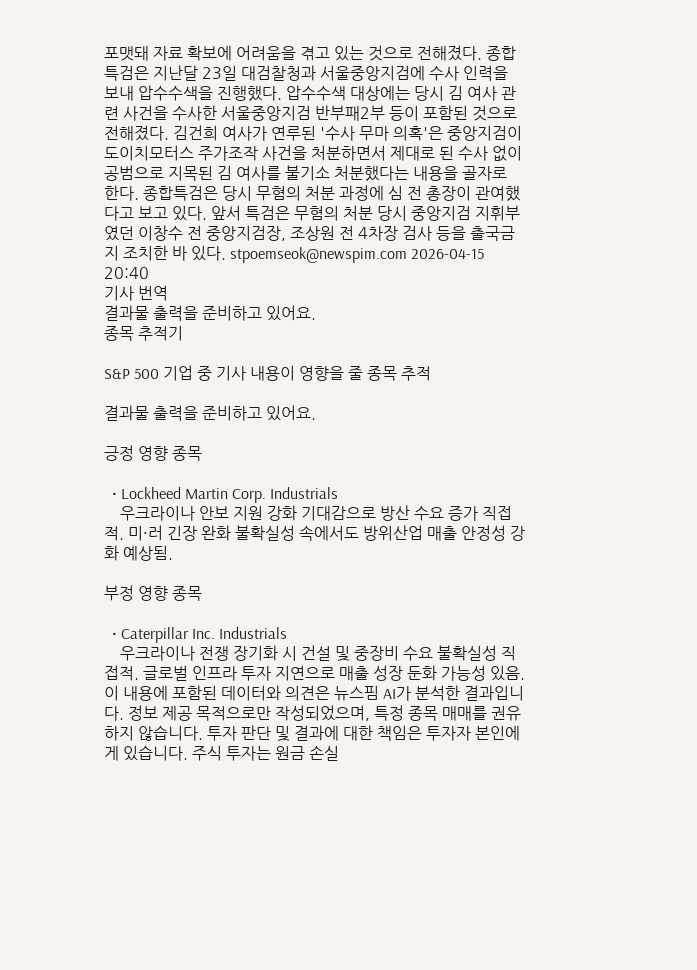포맷돼 자료 확보에 어려움을 겪고 있는 것으로 전해졌다. 종합특검은 지난달 23일 대검찰청과 서울중앙지검에 수사 인력을 보내 압수수색을 진행했다. 압수수색 대상에는 당시 김 여사 관련 사건을 수사한 서울중앙지검 반부패2부 등이 포함된 것으로 전해졌다. 김건희 여사가 연루된 '수사 무마 의혹'은 중앙지검이 도이치모터스 주가조작 사건을 처분하면서 제대로 된 수사 없이 공범으로 지목된 김 여사를 불기소 처분했다는 내용을 골자로 한다. 종합특검은 당시 무혐의 처분 과정에 심 전 총장이 관여했다고 보고 있다. 앞서 특검은 무혐의 처분 당시 중앙지검 지휘부였던 이창수 전 중앙지검장, 조상원 전 4차장 검사 등을 출국금지 조치한 바 있다. stpoemseok@newspim.com 2026-04-15 20:40
기사 번역
결과물 출력을 준비하고 있어요.
종목 추적기

S&P 500 기업 중 기사 내용이 영향을 줄 종목 추적

결과물 출력을 준비하고 있어요.

긍정 영향 종목

  • Lockheed Martin Corp. Industrials
    우크라이나 안보 지원 강화 기대감으로 방산 수요 증가 직접적. 미·러 긴장 완화 불확실성 속에서도 방위산업 매출 안정성 강화 예상됨.

부정 영향 종목

  • Caterpillar Inc. Industrials
    우크라이나 전쟁 장기화 시 건설 및 중장비 수요 불확실성 직접적. 글로벌 인프라 투자 지연으로 매출 성장 둔화 가능성 있음.
이 내용에 포함된 데이터와 의견은 뉴스핌 AI가 분석한 결과입니다. 정보 제공 목적으로만 작성되었으며, 특정 종목 매매를 권유하지 않습니다. 투자 판단 및 결과에 대한 책임은 투자자 본인에게 있습니다. 주식 투자는 원금 손실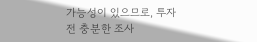가능성이 있으므로, 투자 전 충분한 조사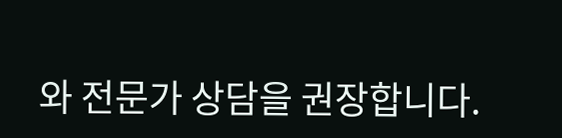와 전문가 상담을 권장합니다.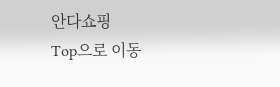안다쇼핑
Top으로 이동